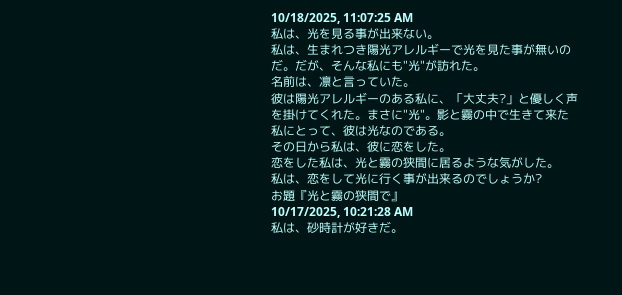10/18/2025, 11:07:25 AM
私は、光を見る事が出来ない。
私は、生まれつき陽光アレルギーで光を見た事が無いのだ。だが、そんな私にも"光"が訪れた。
名前は、凛と言っていた。
彼は陽光アレルギーのある私に、「大丈夫?」と優しく声を掛けてくれた。まさに"光"。影と霧の中で生きて来た私にとって、彼は光なのである。
その日から私は、彼に恋をした。
恋をした私は、光と霧の狭間に居るような気がした。
私は、恋をして光に行く事が出来るのでしょうか?
お題『光と霧の狭間で』
10/17/2025, 10:21:28 AM
私は、砂時計が好きだ。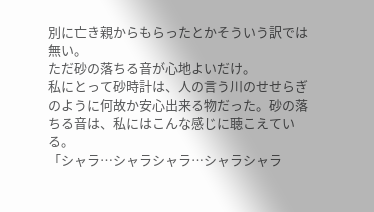別に亡き親からもらったとかそういう訳では無い。
ただ砂の落ちる音が心地よいだけ。
私にとって砂時計は、人の言う川のせせらぎのように何故か安心出来る物だった。砂の落ちる音は、私にはこんな感じに聴こえている。
「シャラ…シャラシャラ…シャラシャラ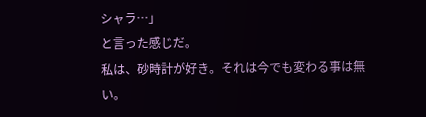シャラ…」
と言った感じだ。
私は、砂時計が好き。それは今でも変わる事は無い。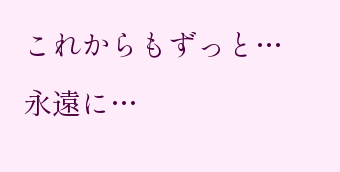これからもずっと…永遠に…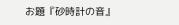お題『砂時計の音』